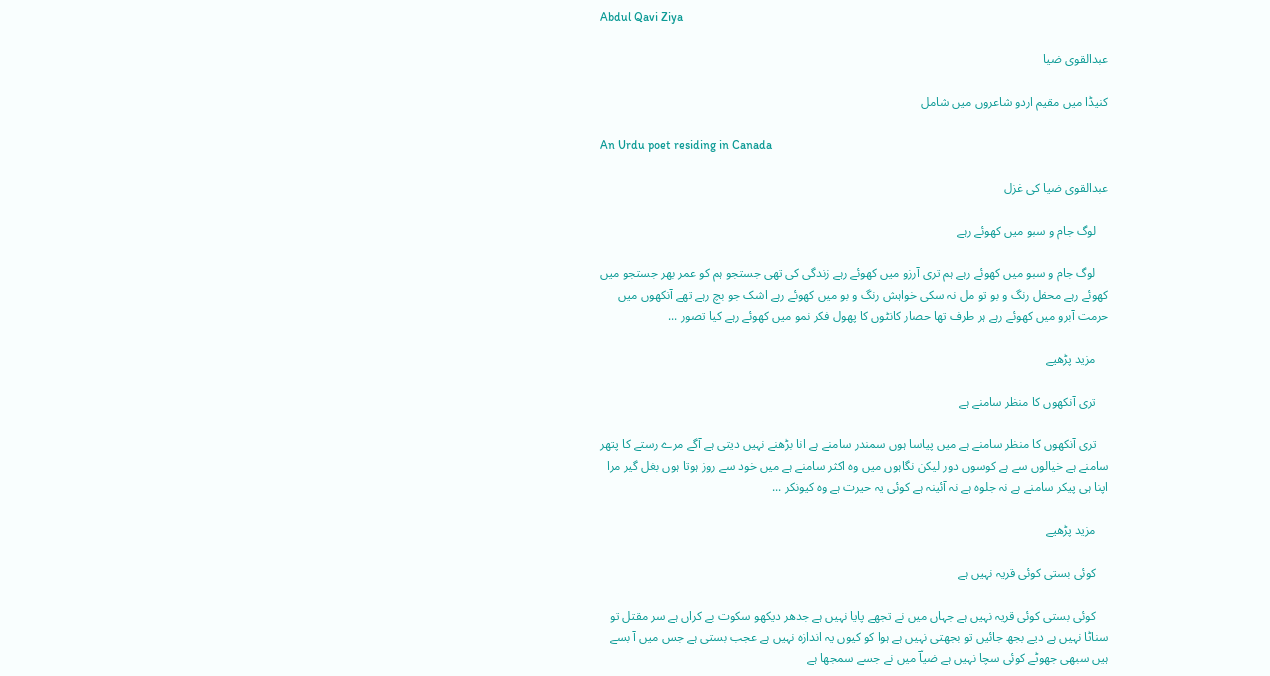Abdul Qavi Ziya

عبدالقوی ضیا

کنیڈا میں مقیم اردو شاعروں میں شامل

An Urdu poet residing in Canada

عبدالقوی ضیا کی غزل

    لوگ جام و سبو میں کھوئے رہے

    لوگ جام و سبو میں کھوئے رہے ہم تری آرزو میں کھوئے رہے زندگی کی تھی جستجو ہم کو عمر بھر جستجو میں کھوئے رہے محفل رنگ و بو تو مل نہ سکی خواہش رنگ و بو میں کھوئے رہے اشک جو بچ رہے تھے آنکھوں میں حرمت آبرو میں کھوئے رہے ہر طرف تھا حصار کانٹوں کا پھول فکر نمو میں کھوئے رہے کیا تصور ...

    مزید پڑھیے

    تری آنکھوں کا منظر سامنے ہے

    تری آنکھوں کا منظر سامنے ہے میں پیاسا ہوں سمندر سامنے ہے انا بڑھنے نہیں دیتی ہے آگے مرے رستے کا پتھر سامنے ہے خیالوں سے ہے کوسوں دور لیکن نگاہوں میں وہ اکثر سامنے ہے میں خود سے روز ہوتا ہوں بغل گیر مرا اپنا ہی پیکر سامنے ہے نہ جلوہ ہے نہ آئینہ ہے کوئی یہ حیرت ہے وہ کیونکر ...

    مزید پڑھیے

    کوئی بستی کوئی قریہ نہیں ہے

    کوئی بستی کوئی قریہ نہیں ہے جہاں میں نے تجھے پایا نہیں ہے جدھر دیکھو سکوت بے کراں ہے سر مقتل تو سناٹا نہیں ہے دیے بجھ جائیں تو بجھتی نہیں ہے ہوا کو کیوں یہ اندازہ نہیں ہے عجب بستی ہے جس میں آ بسے ہیں سبھی جھوٹے کوئی سچا نہیں ہے ضیاؔ میں نے جسے سمجھا ہے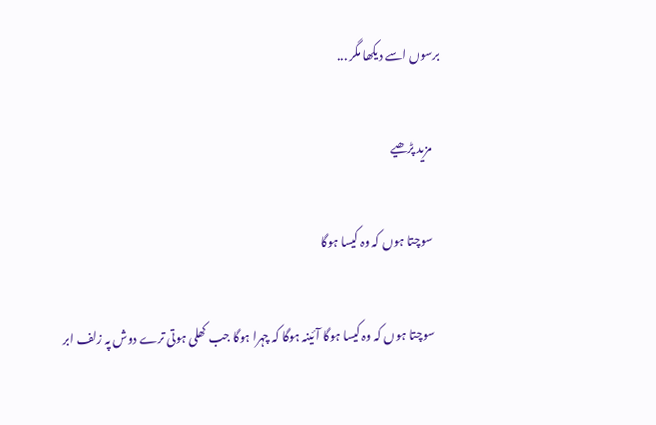برسوں اسے دیکھا مگر ...

    مزید پڑھیے

    سوچتا ہوں کہ وہ کیسا ہوگا

    سوچتا ہوں کہ وہ کیسا ہوگا آئینہ ہوگا کہ چہرا ہوگا جب کھلی ہوتی ترے دوش پہ زلف ابر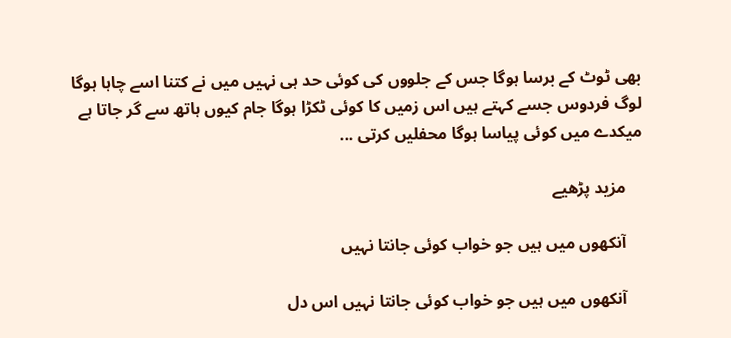بھی ٹوٹ کے برسا ہوگا جس کے جلووں کی کوئی حد ہی نہیں میں نے کتنا اسے چاہا ہوگا لوگ فردوس جسے کہتے ہیں اس زمیں کا کوئی ٹکڑا ہوگا جام کیوں ہاتھ سے گر جاتا ہے میکدے میں کوئی پیاسا ہوگا محفلیں کرتی ...

    مزید پڑھیے

    آنکھوں میں ہیں جو خواب کوئی جانتا نہیں

    آنکھوں میں ہیں جو خواب کوئی جانتا نہیں اس دل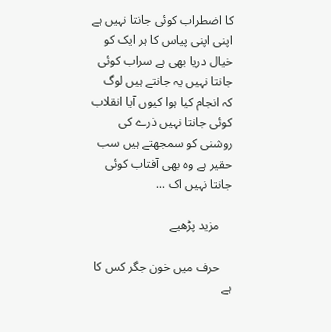کا اضطراب کوئی جانتا نہیں ہے اپنی اپنی پیاس کا ہر ایک کو خیال دریا بھی ہے سراب کوئی جانتا نہیں یہ جانتے ہیں لوگ کہ انجام کیا ہوا کیوں آیا انقلاب کوئی جانتا نہیں ذرے کی روشنی کو سمجھتے ہیں سب حقیر ہے وہ بھی آفتاب کوئی جانتا نہیں اک ...

    مزید پڑھیے

    حرف میں خون جگر کس کا ہے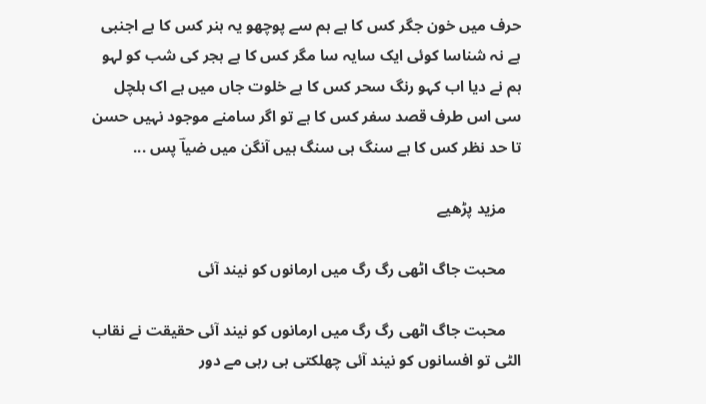حرف میں خون جگر کس کا ہے ہم سے پوچھو یہ ہنر کس کا ہے اجنبی ہے نہ شناسا کوئی ایک سایہ سا مگر کس کا ہے ہجر کی شب کو لہو ہم نے دیا اب کہو رنگ سحر کس کا ہے خلوت جاں میں ہے اک ہلچل سی اس طرف قصد سفر کس کا ہے تو اگر سامنے موجود نہیں حسن تا حد نظر کس کا ہے سنگ ہی سنگ ہیں آنگن میں ضیاؔ پس ...

    مزید پڑھیے

    محبت جاگ اٹھی رگ رگ میں ارمانوں کو نیند آئی

    محبت جاگ اٹھی رگ رگ میں ارمانوں کو نیند آئی حقیقت نے نقاب الٹی تو افسانوں کو نیند آئی چھلکتی ہی رہی مے دور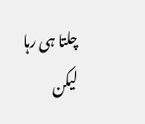چلتا ہی رہا لیکن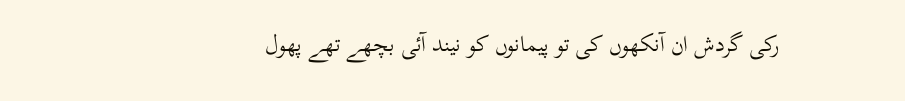رکی گردش ان آنکھوں کی تو پیمانوں کو نیند آئی بچھے تھے پھول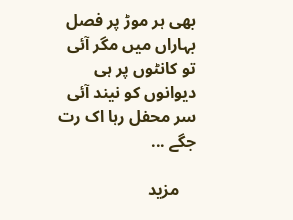بھی ہر موڑ پر فصل بہاراں میں مگر آئی تو کانٹوں پر ہی دیوانوں کو نیند آئی سر محفل رہا اک رت جگے ...

    مزید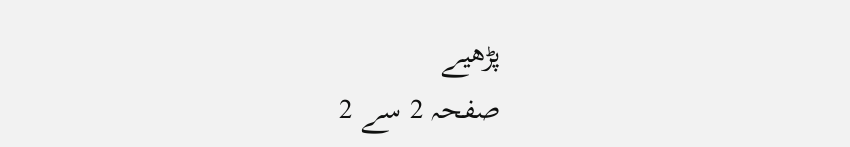پڑھیے
صفحہ 2 سے 2